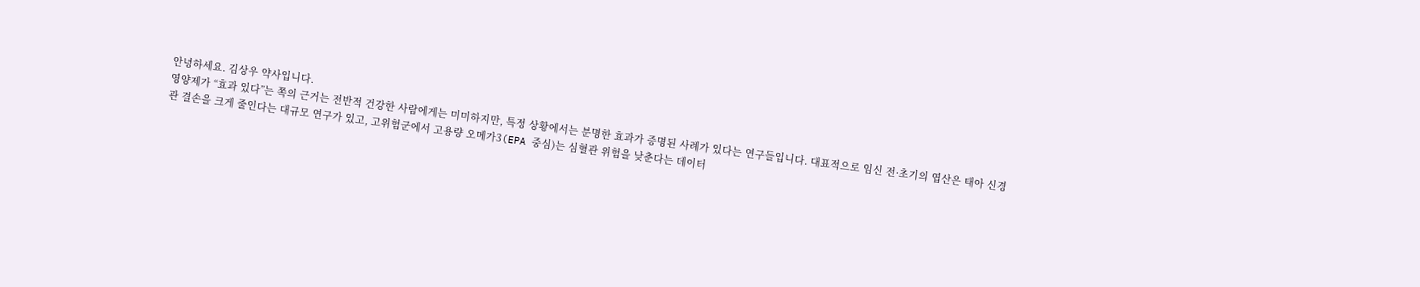안녕하세요. 김상우 약사입니다.
영양제가 “효과 있다”는 쪽의 근거는 전반적 건강한 사람에게는 미미하지만, 특정 상황에서는 분명한 효과가 증명된 사례가 있다는 연구들입니다. 대표적으로 임신 전·초기의 엽산은 태아 신경관 결손을 크게 줄인다는 대규모 연구가 있고, 고위험군에서 고용량 오메가3(EPA 중심)는 심혈관 위험을 낮춘다는 데이터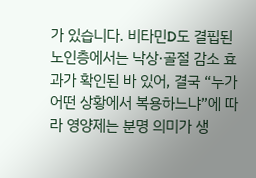가 있습니다. 비타민D도 결핍된 노인층에서는 낙상·골절 감소 효과가 확인된 바 있어, 결국 “누가 어떤 상황에서 복용하느냐”에 따라 영양제는 분명 의미가 생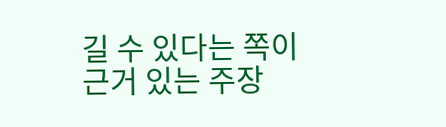길 수 있다는 쪽이 근거 있는 주장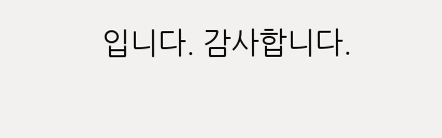입니다. 감사합니다.